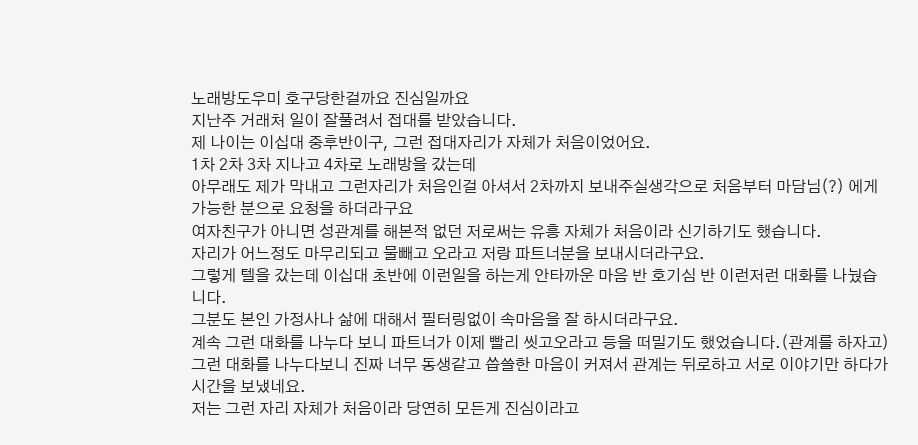노래방도우미 호구당한걸까요 진심일까요
지난주 거래처 일이 잘풀려서 접대를 받았습니다.
제 나이는 이십대 중후반이구, 그런 접대자리가 자체가 처음이었어요.
1차 2차 3차 지나고 4차로 노래방을 갔는데
아무래도 제가 막내고 그런자리가 처음인걸 아셔서 2차까지 보내주실생각으로 처음부터 마담님(?) 에게 가능한 분으로 요청을 하더라구요
여자친구가 아니면 성관계를 해본적 없던 저로써는 유흥 자체가 처음이라 신기하기도 했습니다.
자리가 어느정도 마무리되고 물빼고 오라고 저랑 파트너분을 보내시더라구요.
그렇게 텔을 갔는데 이십대 초반에 이런일을 하는게 안타까운 마음 반 호기심 반 이런저런 대화를 나눴습니다.
그분도 본인 가정사나 삶에 대해서 필터링없이 속마음을 잘 하시더라구요.
계속 그런 대화를 나누다 보니 파트너가 이제 빨리 씻고오라고 등을 떠밀기도 했었습니다.(관계를 하자고)
그런 대화를 나누다보니 진짜 너무 동생같고 씁쓸한 마음이 커져서 관계는 뒤로하고 서로 이야기만 하다가 시간을 보냈네요.
저는 그런 자리 자체가 처음이라 당연히 모든게 진심이라고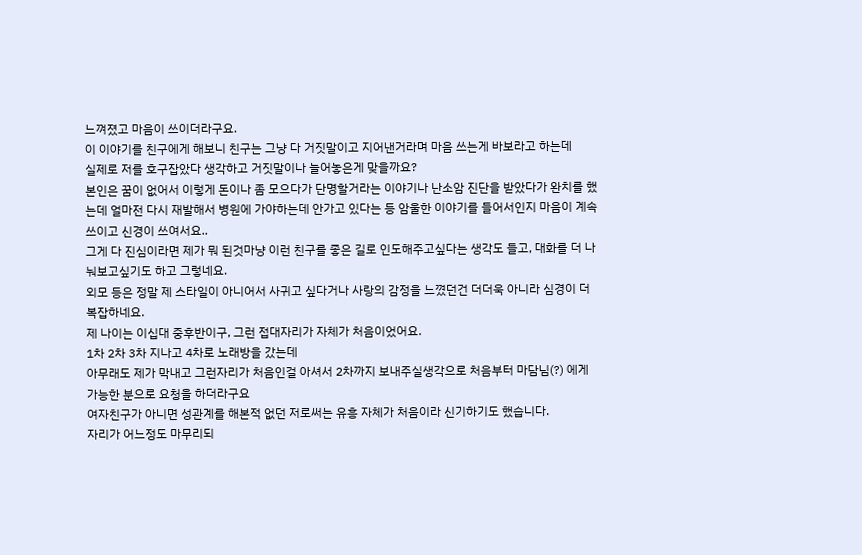느껴졌고 마음이 쓰이더라구요.
이 이야기를 친구에게 해보니 친구는 그냥 다 거짓말이고 지어낸거라며 마음 쓰는게 바보라고 하는데
실제로 저를 호구잡았다 생각하고 거짓말이나 늘어놓은게 맞을까요?
본인은 꿈이 없어서 이렇게 돈이나 좀 모으다가 단명할거라는 이야기나 난소암 진단을 받았다가 완치를 했는데 얼마전 다시 재발해서 병원에 가야하는데 안가고 있다는 등 암울한 이야기를 들어서인지 마음이 계속 쓰이고 신경이 쓰여서요..
그게 다 진심이라면 제가 뭐 된것마냥 이런 친구를 좋은 길로 인도해주고싶다는 생각도 들고, 대화를 더 나눠보고싶기도 하고 그렇네요.
외모 등은 정말 제 스타일이 아니어서 사귀고 싶다거나 사랑의 감정을 느꼈던건 더더욱 아니라 심경이 더 복잡하네요.
제 나이는 이십대 중후반이구, 그런 접대자리가 자체가 처음이었어요.
1차 2차 3차 지나고 4차로 노래방을 갔는데
아무래도 제가 막내고 그런자리가 처음인걸 아셔서 2차까지 보내주실생각으로 처음부터 마담님(?) 에게 가능한 분으로 요청을 하더라구요
여자친구가 아니면 성관계를 해본적 없던 저로써는 유흥 자체가 처음이라 신기하기도 했습니다.
자리가 어느정도 마무리되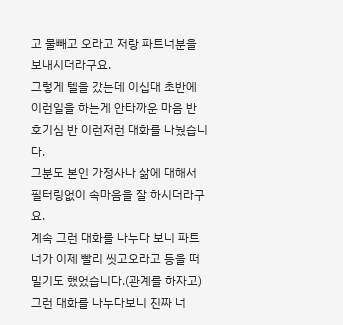고 물빼고 오라고 저랑 파트너분을 보내시더라구요.
그렇게 텔을 갔는데 이십대 초반에 이런일을 하는게 안타까운 마음 반 호기심 반 이런저런 대화를 나눴습니다.
그분도 본인 가정사나 삶에 대해서 필터링없이 속마음을 잘 하시더라구요.
계속 그런 대화를 나누다 보니 파트너가 이제 빨리 씻고오라고 등을 떠밀기도 했었습니다.(관계를 하자고)
그런 대화를 나누다보니 진짜 너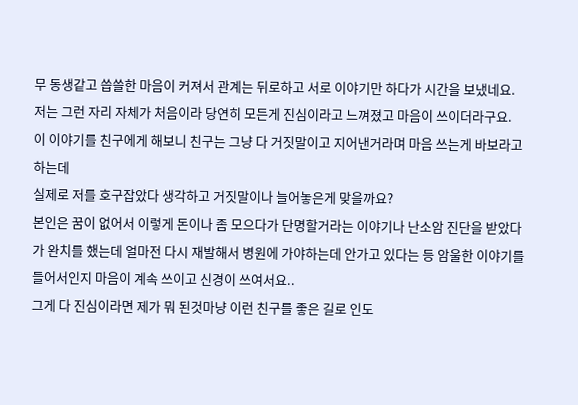무 동생같고 씁쓸한 마음이 커져서 관계는 뒤로하고 서로 이야기만 하다가 시간을 보냈네요.
저는 그런 자리 자체가 처음이라 당연히 모든게 진심이라고 느껴졌고 마음이 쓰이더라구요.
이 이야기를 친구에게 해보니 친구는 그냥 다 거짓말이고 지어낸거라며 마음 쓰는게 바보라고 하는데
실제로 저를 호구잡았다 생각하고 거짓말이나 늘어놓은게 맞을까요?
본인은 꿈이 없어서 이렇게 돈이나 좀 모으다가 단명할거라는 이야기나 난소암 진단을 받았다가 완치를 했는데 얼마전 다시 재발해서 병원에 가야하는데 안가고 있다는 등 암울한 이야기를 들어서인지 마음이 계속 쓰이고 신경이 쓰여서요..
그게 다 진심이라면 제가 뭐 된것마냥 이런 친구를 좋은 길로 인도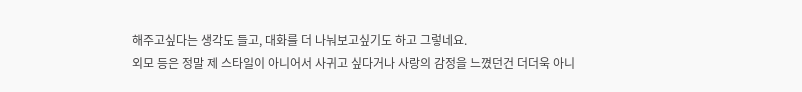해주고싶다는 생각도 들고, 대화를 더 나눠보고싶기도 하고 그렇네요.
외모 등은 정말 제 스타일이 아니어서 사귀고 싶다거나 사랑의 감정을 느꼈던건 더더욱 아니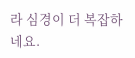라 심경이 더 복잡하네요.